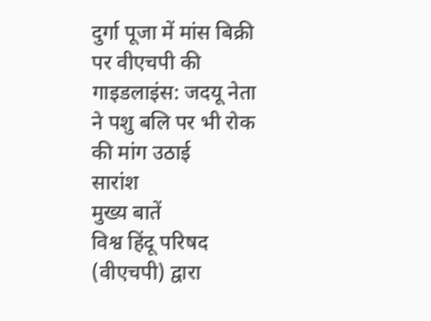दुर्गा पूजा में मांस बिक्री पर वीएचपी की गाइडलाइंस: जदयू नेता ने पशु बलि पर भी रोक की मांग उठाई
सारांश
मुख्य बातें
विश्व हिंदू परिषद (वीएचपी) द्वारा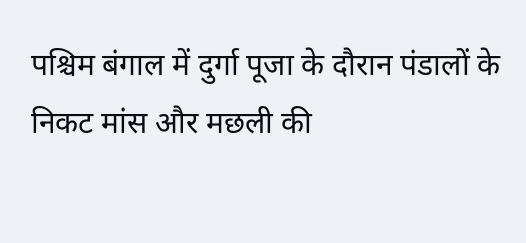पश्चिम बंगाल में दुर्गा पूजा के दौरान पंडालों के निकट मांस और मछली की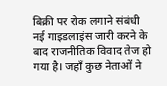बिक्री पर रोक लगाने संबंधी नई गाइडलाइंस जारी करने के बाद राजनीतिक विवाद तेज हो गया है। जहाँ कुछ नेताओं ने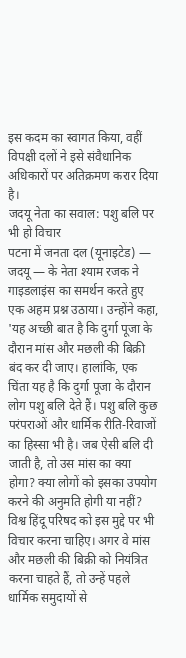इस कदम का स्वागत किया, वहीं विपक्षी दलों ने इसे संवैधानिक अधिकारों पर अतिक्रमण करार दिया है।
जदयू नेता का सवाल: पशु बलि पर भी हो विचार
पटना में जनता दल (यूनाइटेड) — जदयू — के नेता श्याम रजक ने गाइडलाइंस का समर्थन करते हुए एक अहम प्रश्न उठाया। उन्होंने कहा, 'यह अच्छी बात है कि दुर्गा पूजा के दौरान मांस और मछली की बिक्री बंद कर दी जाए। हालांकि, एक चिंता यह है कि दुर्गा पूजा के दौरान लोग पशु बलि देते हैं। पशु बलि कुछ परंपराओं और धार्मिक रीति-रिवाजों का हिस्सा भी है। जब ऐसी बलि दी जाती है, तो उस मांस का क्या होगा? क्या लोगों को इसका उपयोग करने की अनुमति होगी या नहीं? विश्व हिंदू परिषद को इस मुद्दे पर भी विचार करना चाहिए। अगर वे मांस और मछली की बिक्री को नियंत्रित करना चाहते हैं, तो उन्हें पहले धार्मिक समुदायों से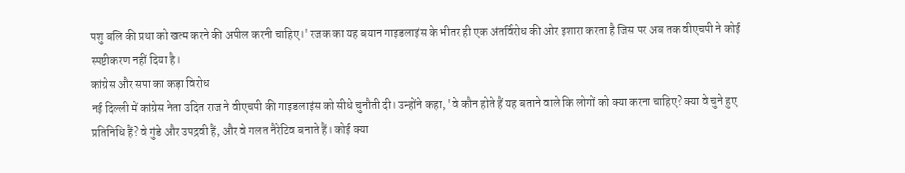पशु बलि की प्रथा को खत्म करने की अपील करनी चाहिए।' रजक का यह बयान गाइडलाइंस के भीतर ही एक अंतर्विरोध की ओर इशारा करता है जिस पर अब तक वीएचपी ने कोई स्पष्टीकरण नहीं दिया है।
कांग्रेस और सपा का कड़ा विरोध
नई दिल्ली में कांग्रेस नेता उदित राज ने वीएचपी की गाइडलाइंस को सीधे चुनौती दी। उन्होंने कहा, 'वे कौन होते हैं यह बताने वाले कि लोगों को क्या करना चाहिए? क्या वे चुने हुए प्रतिनिधि हैं? वे गुंडे और उपद्रवी हैं, और वे गलत नैरेटिव बनाते हैं। कोई क्या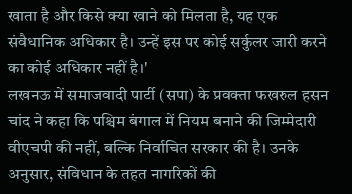खाता है और किसे क्या खाने को मिलता है, यह एक संवैधानिक अधिकार है। उन्हें इस पर कोई सर्कुलर जारी करने का कोई अधिकार नहीं है।'
लखनऊ में समाजवादी पार्टी (सपा) के प्रवक्ता फखरुल हसन चांद ने कहा कि पश्चिम बंगाल में नियम बनाने की जिम्मेदारी वीएचपी की नहीं, बल्कि निर्वाचित सरकार की है। उनके अनुसार, संविधान के तहत नागरिकों की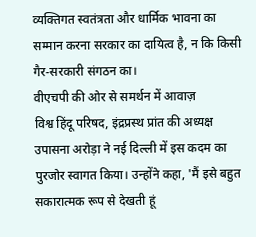व्यक्तिगत स्वतंत्रता और धार्मिक भावना का सम्मान करना सरकार का दायित्व है, न कि किसी गैर-सरकारी संगठन का।
वीएचपी की ओर से समर्थन में आवाज़
विश्व हिंदू परिषद, इंद्रप्रस्थ प्रांत की अध्यक्ष उपासना अरोड़ा ने नई दिल्ली में इस कदम का पुरजोर स्वागत किया। उन्होंने कहा, 'मैं इसे बहुत सकारात्मक रूप से देखती हूं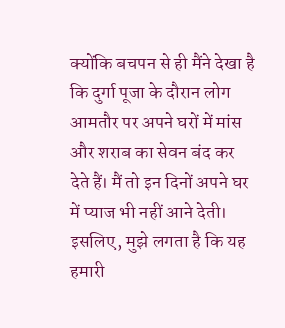क्योंकि बचपन से ही मैंने देखा है कि दुर्गा पूजा के दौरान लोग आमतौर पर अपने घरों में मांस और शराब का सेवन बंद कर देते हैं। मैं तो इन दिनों अपने घर में प्याज भी नहीं आने देती। इसलिए, मुझे लगता है कि यह हमारी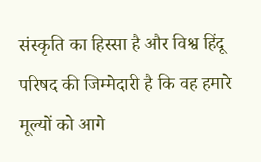संस्कृति का हिस्सा है और विश्व हिंदू परिषद की जिम्मेदारी है कि वह हमारे मूल्यों को आगे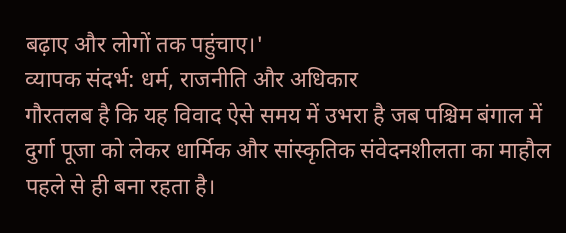बढ़ाए और लोगों तक पहुंचाए।'
व्यापक संदर्भ: धर्म, राजनीति और अधिकार
गौरतलब है कि यह विवाद ऐसे समय में उभरा है जब पश्चिम बंगाल में दुर्गा पूजा को लेकर धार्मिक और सांस्कृतिक संवेदनशीलता का माहौल पहले से ही बना रहता है।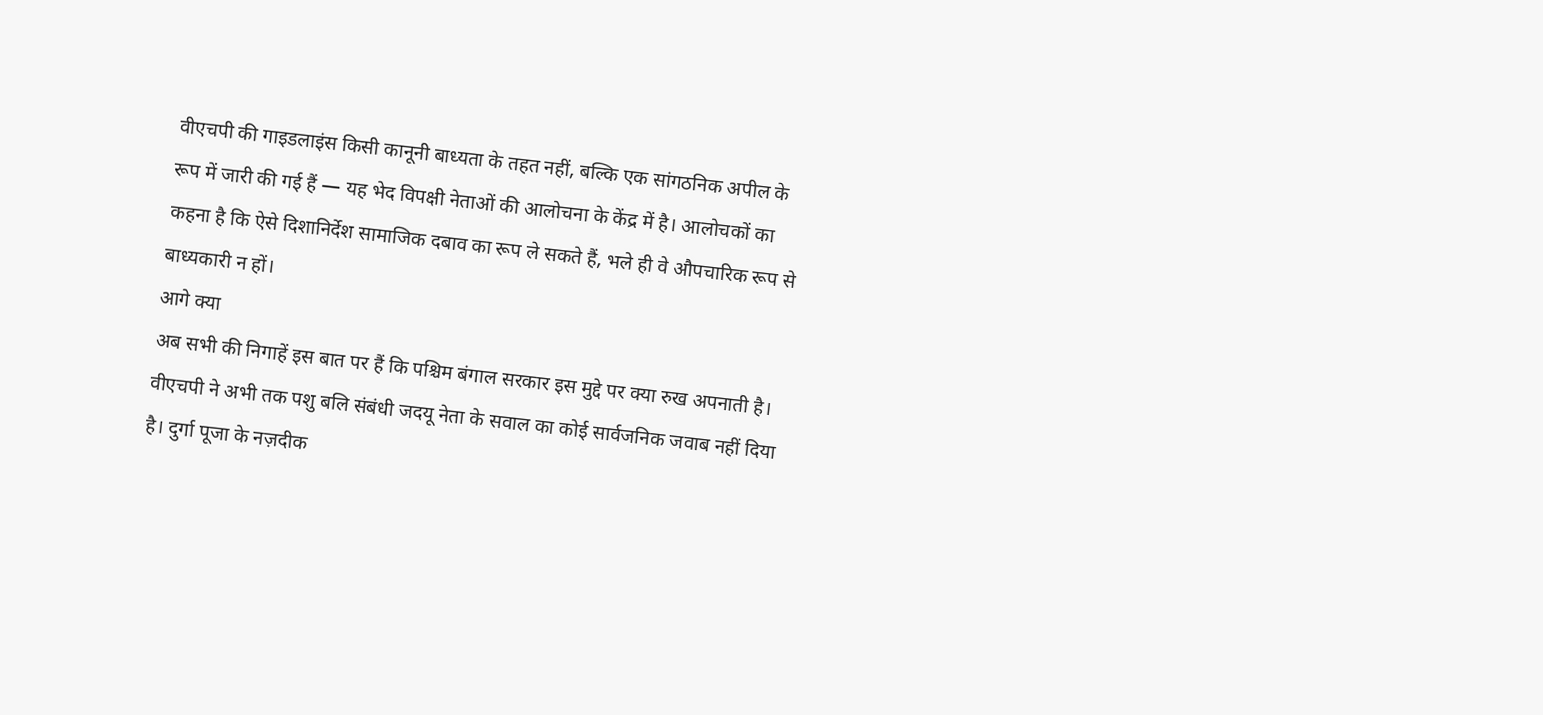वीएचपी की गाइडलाइंस किसी कानूनी बाध्यता के तहत नहीं, बल्कि एक सांगठनिक अपील के रूप में जारी की गई हैं — यह भेद विपक्षी नेताओं की आलोचना के केंद्र में है। आलोचकों का कहना है कि ऐसे दिशानिर्देश सामाजिक दबाव का रूप ले सकते हैं, भले ही वे औपचारिक रूप से बाध्यकारी न हों।
आगे क्या
अब सभी की निगाहें इस बात पर हैं कि पश्चिम बंगाल सरकार इस मुद्दे पर क्या रुख अपनाती है। वीएचपी ने अभी तक पशु बलि संबंधी जदयू नेता के सवाल का कोई सार्वजनिक जवाब नहीं दिया है। दुर्गा पूजा के नज़दीक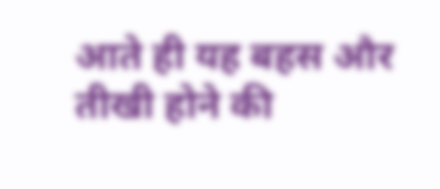आते ही यह बहस और तीखी होने की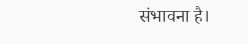संभावना है।